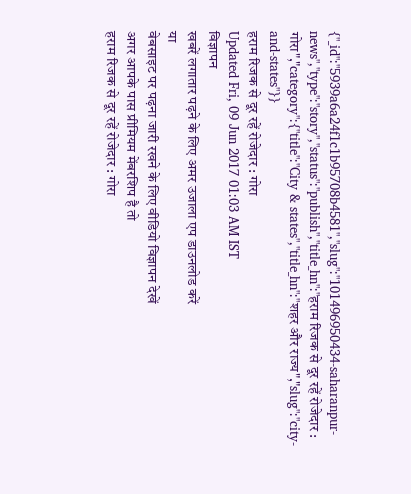{"_id":"5939a6a24f1c1b95708b4581","slug":"101496950434-saharanpur-news","type":"story","status":"publish","title_hn":"हराम रिजक से दूर रहें रोजेदार : गोरा","category":{"title":"City & states","title_hn":"शहर और राज्य","slug":"city-and-states"}}
हराम रिजक से दूर रहें रोजेदार : गोरा
Updated Fri, 09 Jun 2017 01:03 AM IST
विज्ञापन
खबरें लगातार पढ़ने के लिए अमर उजाला एप डाउनलोड करें
या
वेबसाइट पर पढ़ना जारी रखने के लिए वीडियो विज्ञापन देखें
अगर आपके पास प्रीमियम मेंबरशिप है तो
हराम रिजक से दूर रहें रोजेदार : गोरा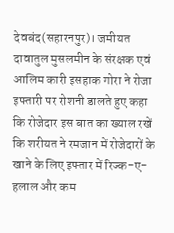देवबंद(सहारनपुर)। जमीयत दावातुल मुसलमीन के संरक्षक एवं आलिम कारी इसहाक गोरा ने रोजा इफ्तारी पर रोशनी डालते हुए कहा कि रोजेदार इस बात का ख्याल रखें कि शरीयत ने रमजान में रोजेदारों के खाने के लिए इफ्तार में रिज्क-ए-हलाल और कम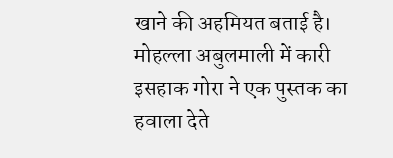खाने की अहमियत बताई है।
मोहल्ला अबुलमाली में कारी इसहाक गोरा ने एक पुस्तक का हवाला देते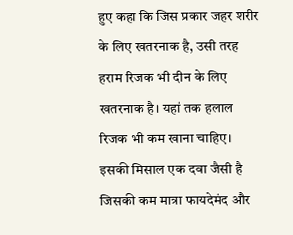हुए कहा कि जिस प्रकार जहर शरीर के लिए खतरनाक है, उसी तरह हराम रिजक भी दीन के लिए खतरनाक है। यहां तक हलाल रिजक भी कम खाना चाहिए। इसकी मिसाल एक दवा जैसी है जिसकी कम मात्रा फायदेमंद और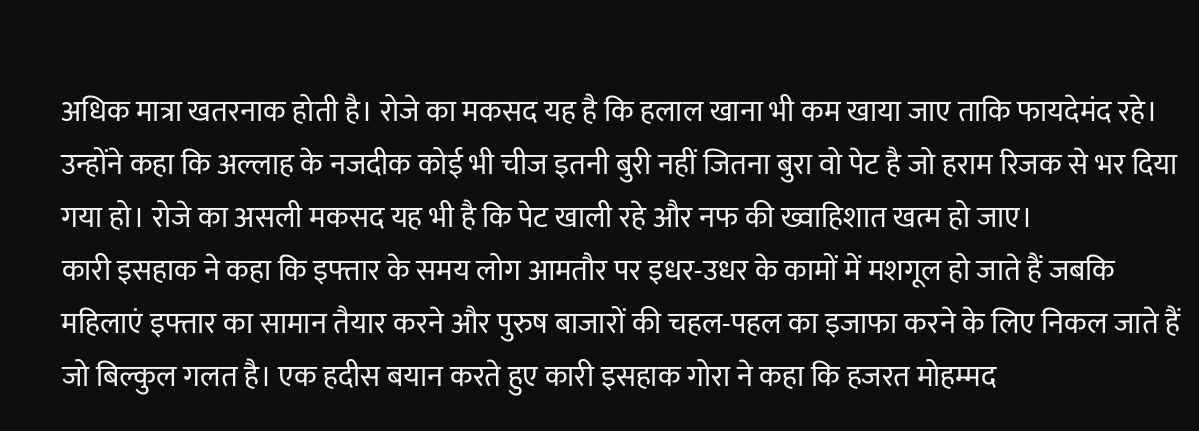अधिक मात्रा खतरनाक होती है। रोजे का मकसद यह है कि हलाल खाना भी कम खाया जाए ताकि फायदेमंद रहे। उन्होंने कहा कि अल्लाह के नजदीक कोई भी चीज इतनी बुरी नहीं जितना बुरा वो पेट है जो हराम रिजक से भर दिया गया हो। रोजे का असली मकसद यह भी है कि पेट खाली रहे और नफ की ख्वाहिशात खत्म हो जाए।
कारी इसहाक ने कहा कि इफ्तार के समय लोग आमतौर पर इधर-उधर के कामों में मशगूल हो जाते हैं जबकि महिलाएं इफ्तार का सामान तैयार करने और पुरुष बाजारों की चहल-पहल का इजाफा करने के लिए निकल जाते हैं जो बिल्कुल गलत है। एक हदीस बयान करते हुए कारी इसहाक गोरा ने कहा कि हजरत मोहम्मद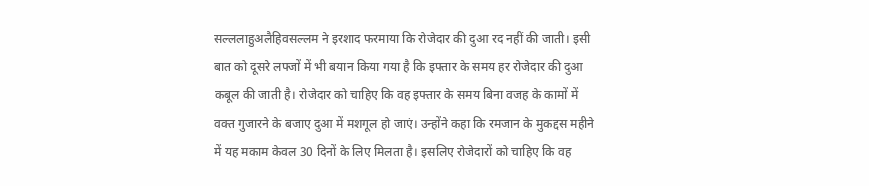सल्ललाहुअलैहिवसल्लम ने इरशाद फरमाया कि रोजेदार की दुआ रद नहीं की जाती। इसी बात को दूसरे लफ्जों में भी बयान किया गया है कि इफ्तार के समय हर रोजेदार की दुआ कबूल की जाती है। रोजेदार को चाहिए कि वह इफ्तार के समय बिना वजह के कामों में वक्त गुजारने के बजाए दुआ में मशगूल हो जाएं। उन्होंने कहा कि रमजान के मुकद्दस महीने में यह मकाम केवल 30 दिनों के लिए मिलता है। इसलिए रोजेदारों को चाहिए कि वह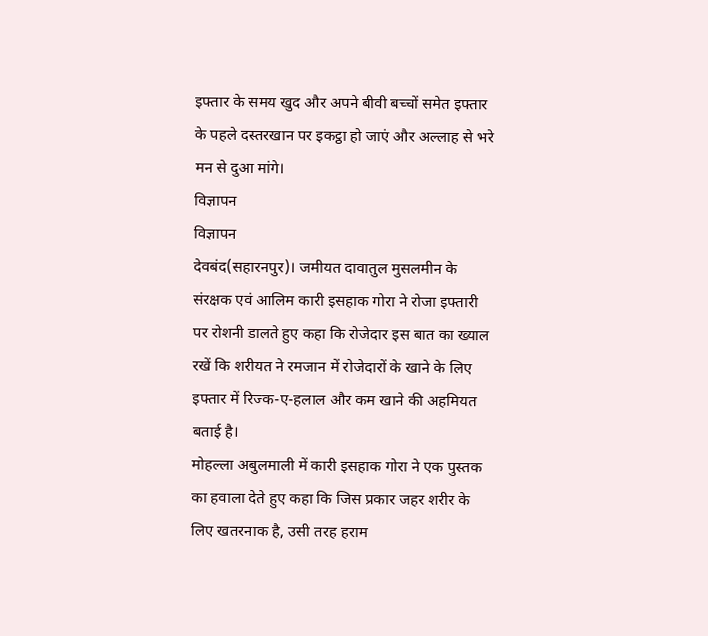इफ्तार के समय खुद और अपने बीवी बच्चों समेत इफ्तार के पहले दस्तरखान पर इकट्ठा हो जाएं और अल्लाह से भरे मन से दुआ मांगे।
विज्ञापन
विज्ञापन
देवबंद(सहारनपुर)। जमीयत दावातुल मुसलमीन के संरक्षक एवं आलिम कारी इसहाक गोरा ने रोजा इफ्तारी पर रोशनी डालते हुए कहा कि रोजेदार इस बात का ख्याल रखें कि शरीयत ने रमजान में रोजेदारों के खाने के लिए इफ्तार में रिज्क-ए-हलाल और कम खाने की अहमियत बताई है।
मोहल्ला अबुलमाली में कारी इसहाक गोरा ने एक पुस्तक का हवाला देते हुए कहा कि जिस प्रकार जहर शरीर के लिए खतरनाक है, उसी तरह हराम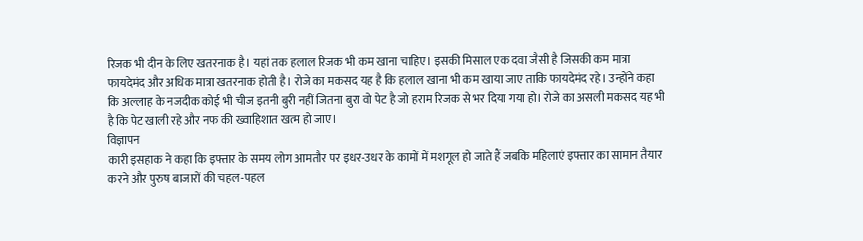रिजक भी दीन के लिए खतरनाक है। यहां तक हलाल रिजक भी कम खाना चाहिए। इसकी मिसाल एक दवा जैसी है जिसकी कम मात्रा फायदेमंद और अधिक मात्रा खतरनाक होती है। रोजे का मकसद यह है कि हलाल खाना भी कम खाया जाए ताकि फायदेमंद रहे। उन्होंने कहा कि अल्लाह के नजदीक कोई भी चीज इतनी बुरी नहीं जितना बुरा वो पेट है जो हराम रिजक से भर दिया गया हो। रोजे का असली मकसद यह भी है कि पेट खाली रहे और नफ की ख्वाहिशात खत्म हो जाए।
विज्ञापन
कारी इसहाक ने कहा कि इफ्तार के समय लोग आमतौर पर इधर-उधर के कामों में मशगूल हो जाते हैं जबकि महिलाएं इफ्तार का सामान तैयार करने और पुरुष बाजारों की चहल-पहल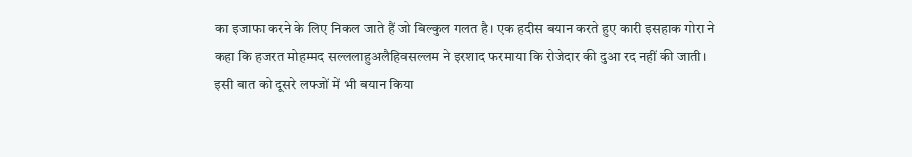का इजाफा करने के लिए निकल जाते हैं जो बिल्कुल गलत है। एक हदीस बयान करते हुए कारी इसहाक गोरा ने कहा कि हजरत मोहम्मद सल्ललाहुअलैहिवसल्लम ने इरशाद फरमाया कि रोजेदार की दुआ रद नहीं की जाती। इसी बात को दूसरे लफ्जों में भी बयान किया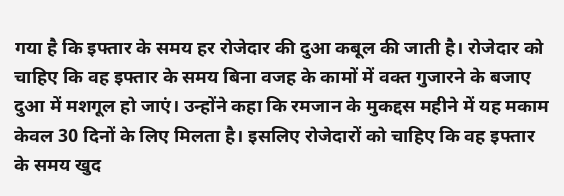गया है कि इफ्तार के समय हर रोजेदार की दुआ कबूल की जाती है। रोजेदार को चाहिए कि वह इफ्तार के समय बिना वजह के कामों में वक्त गुजारने के बजाए दुआ में मशगूल हो जाएं। उन्होंने कहा कि रमजान के मुकद्दस महीने में यह मकाम केवल 30 दिनों के लिए मिलता है। इसलिए रोजेदारों को चाहिए कि वह इफ्तार के समय खुद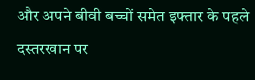और अपने बीवी बच्चों समेत इफ्तार के पहले दस्तरखान पर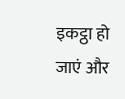इकट्ठा हो जाएं और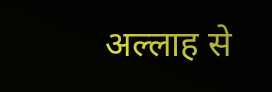अल्लाह से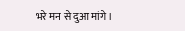भरे मन से दुआ मांगे।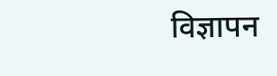विज्ञापन